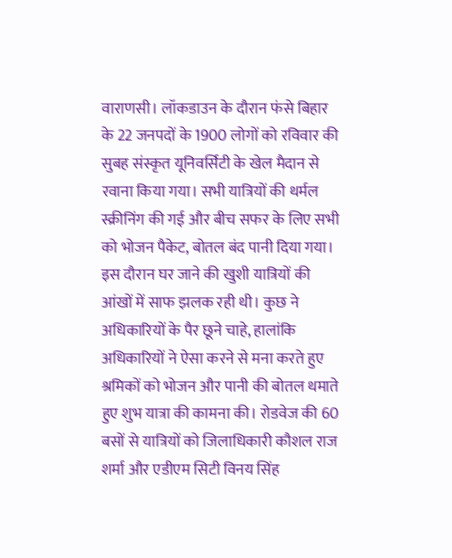वाराणसी। लॉकडाउन के दौरान फंसे बिहार के 22 जनपदों के 1900 लोगों को रविवार की सुबह संस्कृत यूनिवर्सिटी के खेल मैदान से रवाना किया गया। सभी यात्रियों की थर्मल स्क्रीनिंग की गई और बीच सफर के लिए सभी को भोजन पैकेट, बोतल बंद पानी दिया गया। इस दौरान घर जाने की खुशी यात्रियों की आंखों में साफ झलक रही थी। कुछ ने अधिकारियों के पैर छूने चाहे, हालांकि अधिकारियों ने ऐसा करने से मना करते हुए श्रमिकों को भोजन और पानी की बोतल थमाते हुए शुभ यात्रा की कामना की। रोडवेज की 60 बसों से यात्रियों को जिलाधिकारी कौशल राज शर्मा और एडीएम सिटी विनय सिंह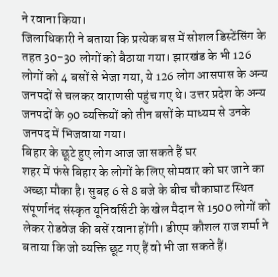ने रवाना किया।
जिलाधिकारी ने बताया कि प्रत्येक बस में सोशल डिस्टेंसिंग के तहत 30-30 लोगों को बैठाया गया। झारखंड के भी 126 लोगों को 4 बसों से भेजा गया, ये 126 लोग आसपास के अन्य जनपदों से चलकर वाराणसी पहुंच गए थे। उत्तर प्रदेश के अन्य जनपदों के 90 व्यक्तियों को तीन बसों के माध्यम से उनके जनपद में भिजवाया गया।
बिहार के छूटे हुए लोग आज जा सकते हैं घर
शहर में फंसे बिहार के लोगों के लिए सोमवार को घर जाने का अच्छा मौका है। सुबह 6 से 8 बजे के बीच चौकाघाट स्थित संपूर्णानंद संस्कृत यूनिवर्सिटी के खेल मैदान से 1500 लोगों को लेकर रोडवेज की बसें रवाना होंगी। डीएम कौशल राज शर्मा ने बताया कि जो व्यक्ति छूट गए हैं वो भी जा सकते हैं।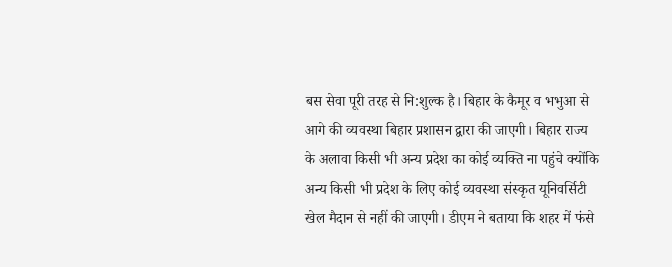बस सेवा पूरी तरह से नि:शुल्क है। बिहार के कैमूर व भभुआ से आगे की व्यवस्था बिहार प्रशासन द्वारा की जाएगी। बिहार राज्य के अलावा किसी भी अन्य प्रदेश का कोई व्यक्ति ना पहुंचे क्योंकि अन्य किसी भी प्रदेश के लिए कोई व्यवस्था संस्कृत यूनिवर्सिटी खेल मैदान से नहीं की जाएगी। डीएम ने बताया कि शहर में फंसे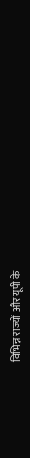विभिन्न राज्यों और यूपी के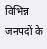विभिन्न जनपदों के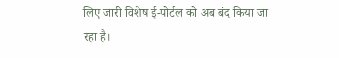लिए जारी विशेष ई-पोर्टल को अब बंद किया जा रहा है।